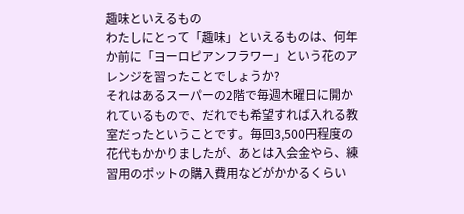趣味といえるもの
わたしにとって「趣味」といえるものは、何年か前に「ヨーロピアンフラワー」という花のアレンジを習ったことでしょうか?
それはあるスーパーの2階で毎週木曜日に開かれているもので、だれでも希望すれば入れる教室だったということです。毎回3,500円程度の花代もかかりましたが、あとは入会金やら、練習用のポットの購入費用などがかかるくらい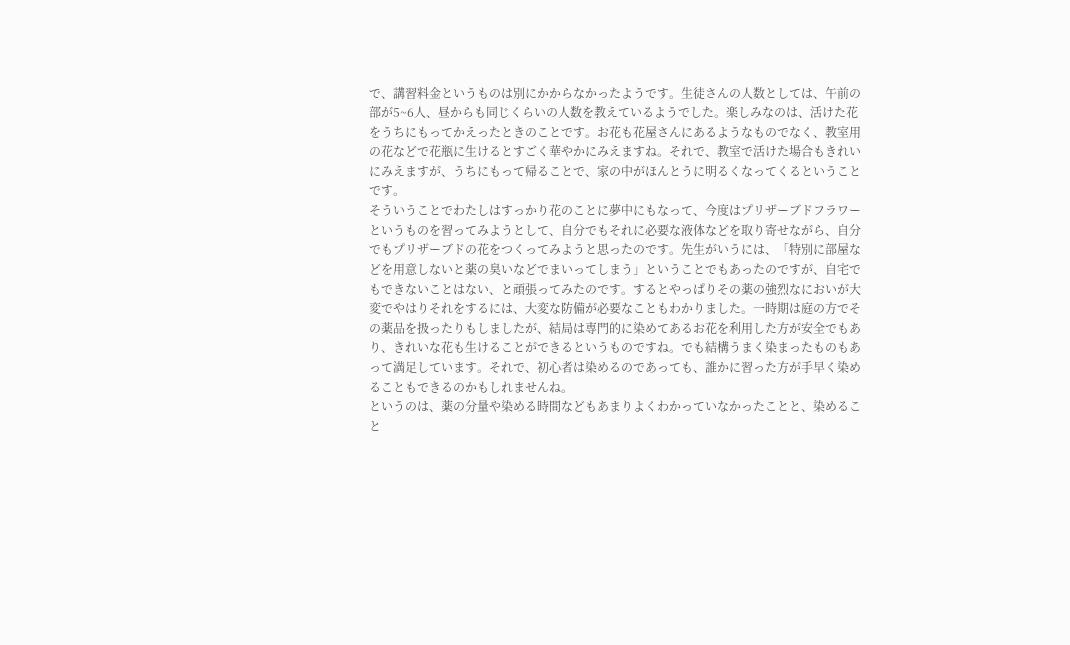で、講習料金というものは別にかからなかったようです。生徒さんの人数としては、午前の部が5~6人、昼からも同じくらいの人数を教えているようでした。楽しみなのは、活けた花をうちにもってかえったときのことです。お花も花屋さんにあるようなものでなく、教室用の花などで花瓶に生けるとすごく華やかにみえますね。それで、教室で活けた場合もきれいにみえますが、うちにもって帰ることで、家の中がほんとうに明るくなってくるということです。
そういうことでわたしはすっかり花のことに夢中にもなって、今度はプリザーブドフラワーというものを習ってみようとして、自分でもそれに必要な液体などを取り寄せながら、自分でもプリザーブドの花をつくってみようと思ったのです。先生がいうには、「特別に部屋などを用意しないと薬の臭いなどでまいってしまう」ということでもあったのですが、自宅でもできないことはない、と頑張ってみたのです。するとやっぱりその薬の強烈なにおいが大変でやはりそれをするには、大変な防備が必要なこともわかりました。一時期は庭の方でその薬品を扱ったりもしましたが、結局は専門的に染めてあるお花を利用した方が安全でもあり、きれいな花も生けることができるというものですね。でも結構うまく染まったものもあって満足しています。それで、初心者は染めるのであっても、誰かに習った方が手早く染めることもできるのかもしれませんね。
というのは、薬の分量や染める時間などもあまりよくわかっていなかったことと、染めること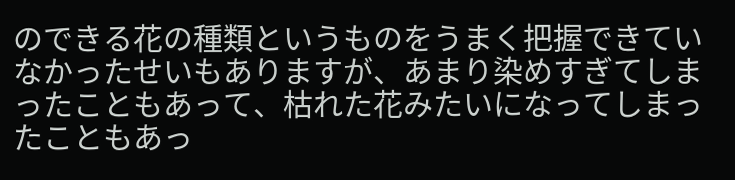のできる花の種類というものをうまく把握できていなかったせいもありますが、あまり染めすぎてしまったこともあって、枯れた花みたいになってしまったこともあっ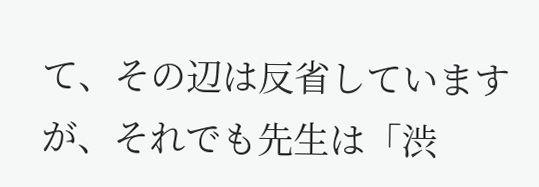て、その辺は反省していますが、それでも先生は「渋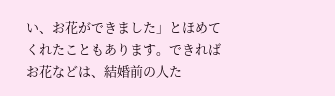い、お花ができました」とほめてくれたこともあります。できればお花などは、結婚前の人た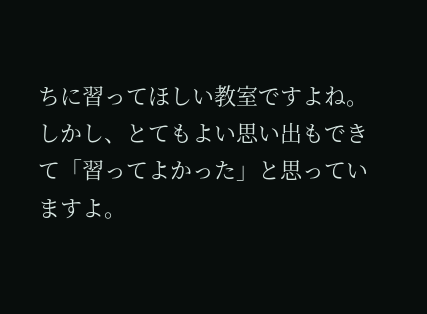ちに習ってほしい教室ですよね。しかし、とてもよい思い出もできて「習ってよかった」と思っていますよ。